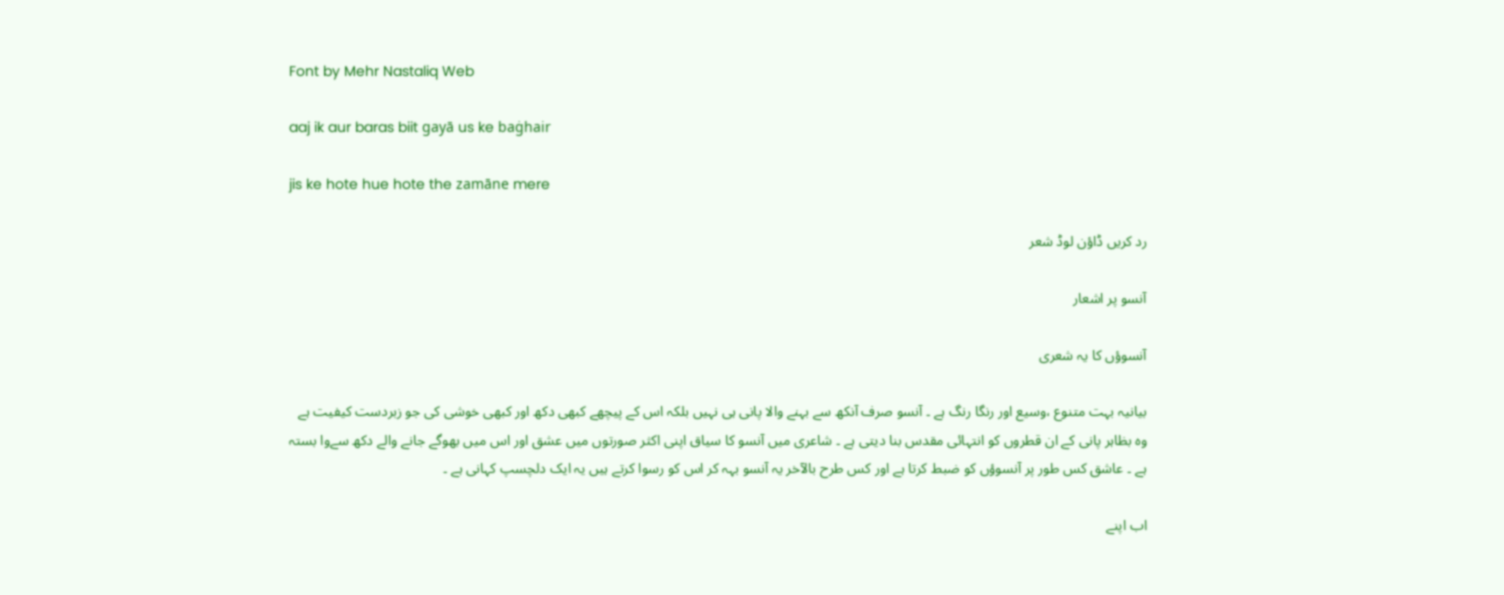Font by Mehr Nastaliq Web

aaj ik aur baras biit gayā us ke baġhair

jis ke hote hue hote the zamāne mere

رد کریں ڈاؤن لوڈ شعر

آنسو پر اشعار

آنسوؤں کا یہ شعری

بیانیہ بہت متنوع ،وسیع اور رنگا رنگ ہے ۔ آنسو صرف آنکھ سے بہنے والا پانی ہی نہیں بلکہ اس کے پیچھے کبھی دکھ اور کبھی خوشی کی جو زبردست کیفیت ہے وہ بظاہر پانی کے ان قطروں کو انتہائی مقدس بنا دیتی ہے ۔ شاعری میں آنسو کا سیاق اپنی اکثر صورتوں میں عشق اور اس میں بھوگے جانے والے دکھ سےوا بستہ ہے ۔ عاشق کس طور پر آنسوؤں کو ضبط کرتا ہے اور کس طرح بالآخر یہ آنسو بہہ کر اس کو رسوا کرتے ہیں یہ ایک دلچسپ کہانی ہے ۔

اب اپنے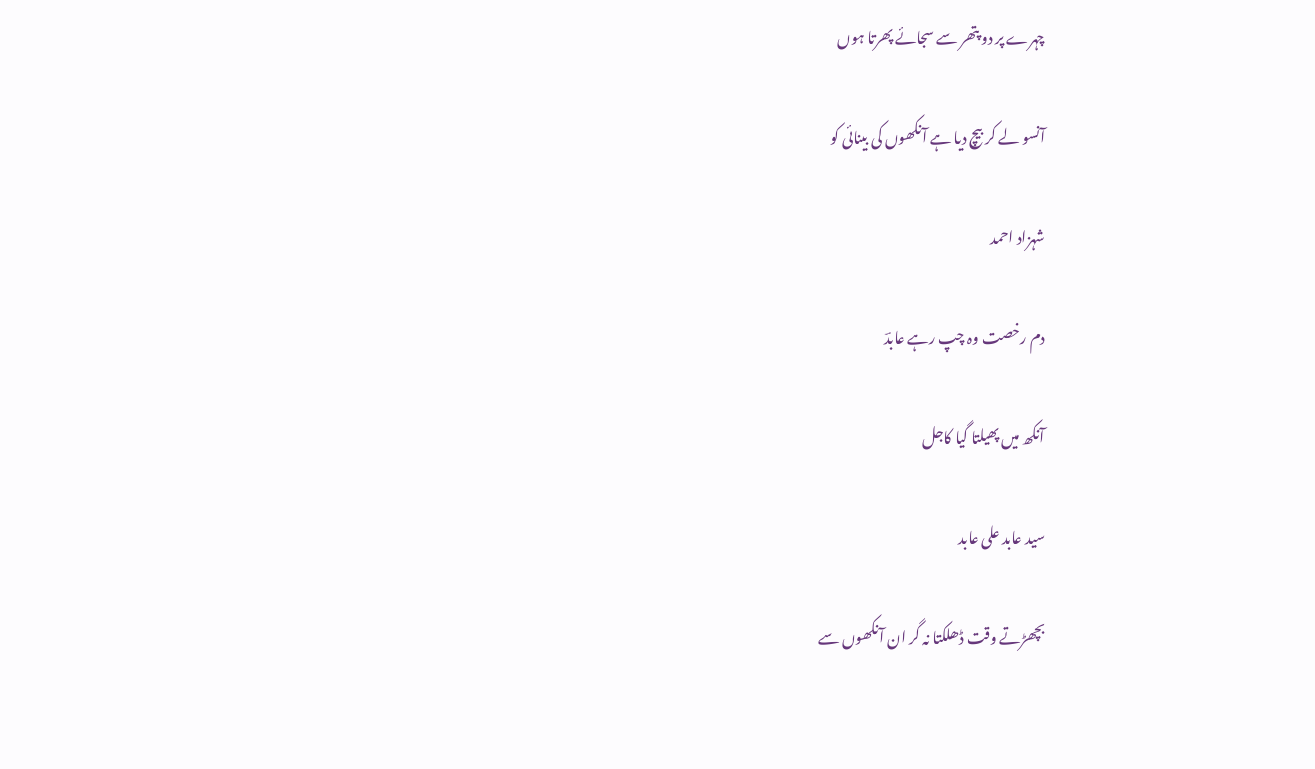چہرے پر دو پتھر سے سجائے پھرتا ہوں

آنسو لے کر بیچ دیا ہے آنکھوں کی بینائی کو

شہزاد احمد

دم رخصت وہ چپ رہے عابدؔ

آنکھ میں پھیلتا گیا کاجل

سید عابد علی عابد

بچھڑتے وقت ڈھلکتا نہ گر ان آنکھوں سے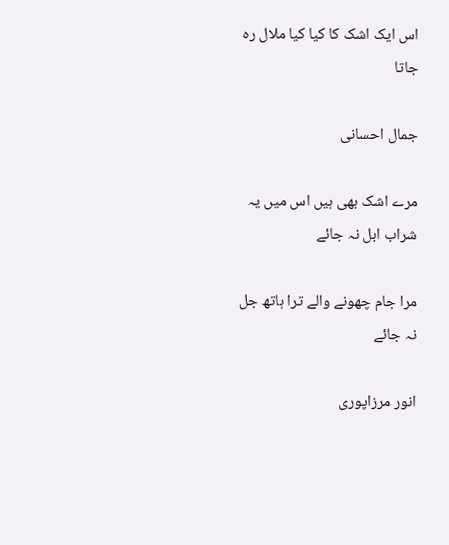اس ایک اشک کا کیا کیا ملال رہ جاتا

جمال احسانی

مرے اشک بھی ہیں اس میں یہ شراب ابل نہ جائے

مرا جام چھونے والے ترا ہاتھ جل نہ جائے

انور مرزاپوری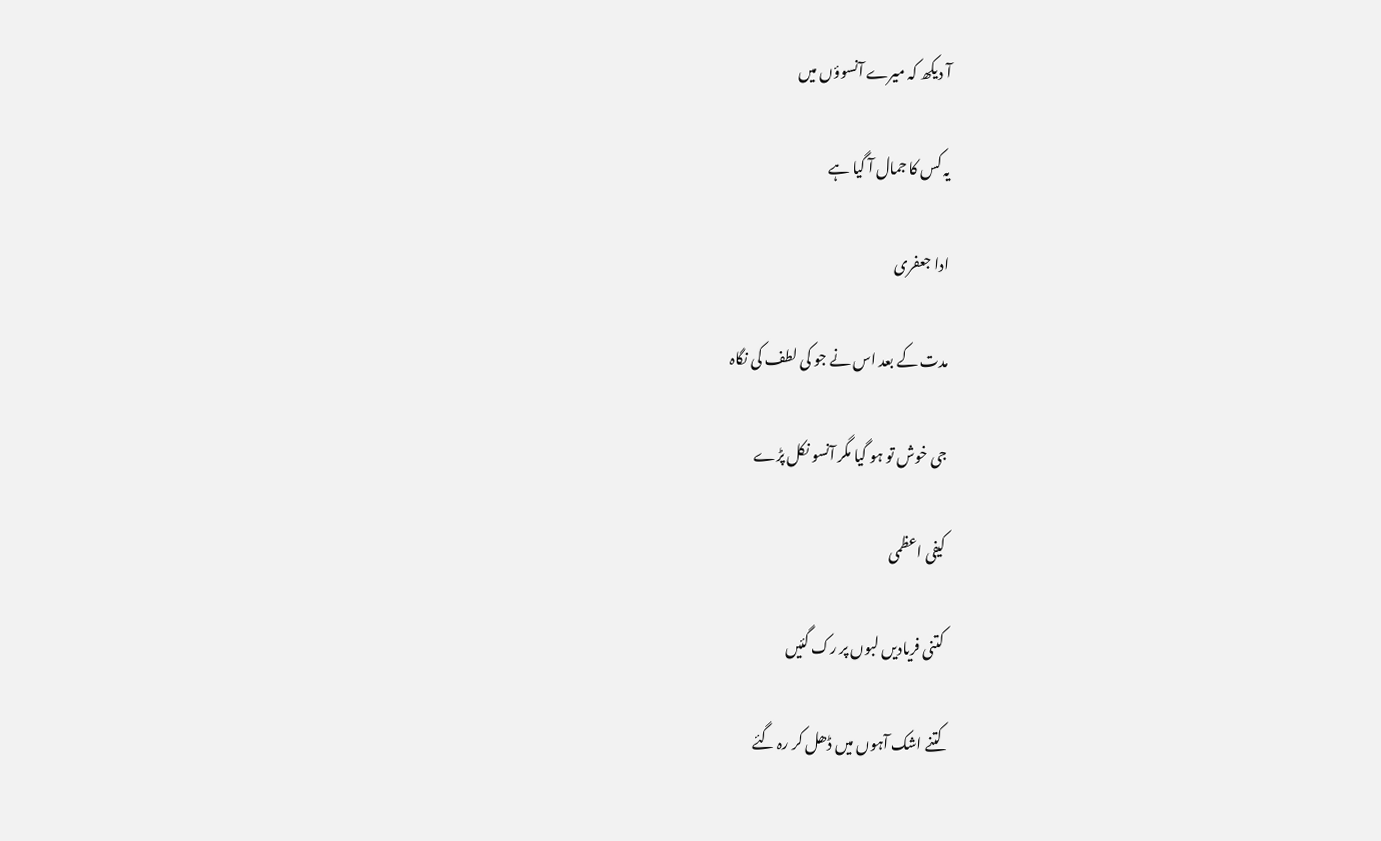آ دیکھ کہ میرے آنسوؤں میں

یہ کس کا جمال آ گیا ہے

ادا جعفری

مدت کے بعد اس نے جو کی لطف کی نگاہ

جی خوش تو ہو گیا مگر آنسو نکل پڑے

کیفی اعظمی

کتنی فریادیں لبوں پر رک گئیں

کتنے اشک آہوں میں ڈھل کر رہ گئے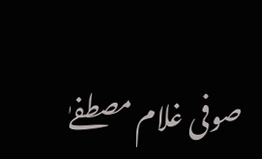صوفی غلام مصطفےٰ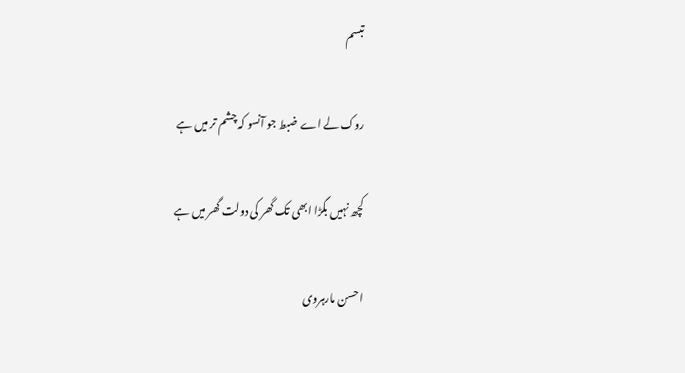تبسم

روک لے اے ضبط جو آنسو کہ چشم تر میں ہے

کچھ نہیں بگڑا ابھی تک گھر کی دولت گھر میں ہے

احسن مارہروی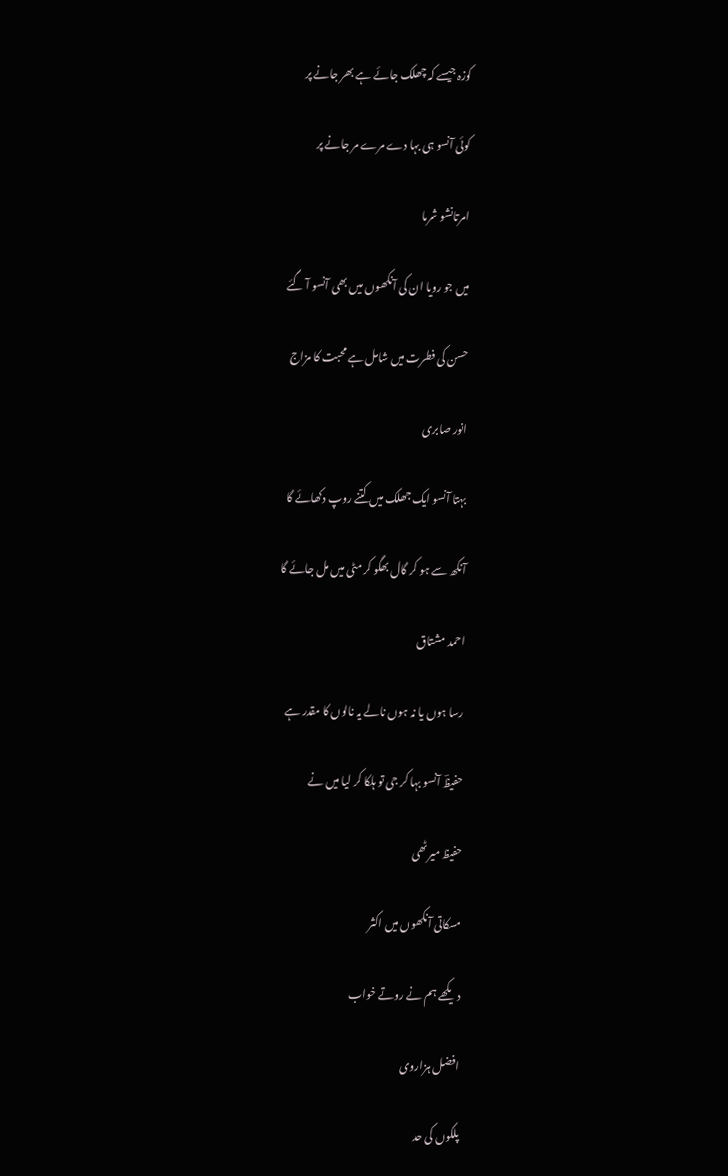کوزہ جیسے کہ چھلک جائے ہے بھر جانے پر

کوئی آنسو ہی بہا دے مرے مر جانے پر

امرتانشو شرما

میں جو رویا ان کی آنکھوں میں بھی آنسو آ گئے

حسن کی فطرت میں شامل ہے محبت کا مزاج

انور صابری

بہتا آنسو ایک جھلک میں کتنے روپ دکھائے گا

آنکھ سے ہو کر گال بھگو کر مٹی میں مل جائے گا

احمد مشتاق

رسا ہوں یا نہ ہوں نالے یہ نالوں کا مقدر ہے

حفیظؔ آنسو بہا کر جی تو ہلکا کر لیا میں نے

حفیظ میرٹھی

مسکاتی آنکھوں میں اکثر

دیکھے ہم نے روتے خواب

افضل ہزاروی

پلکوں کی حد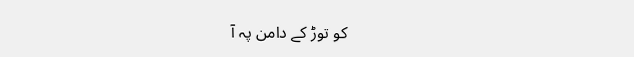کو توڑ کے دامن پہ آ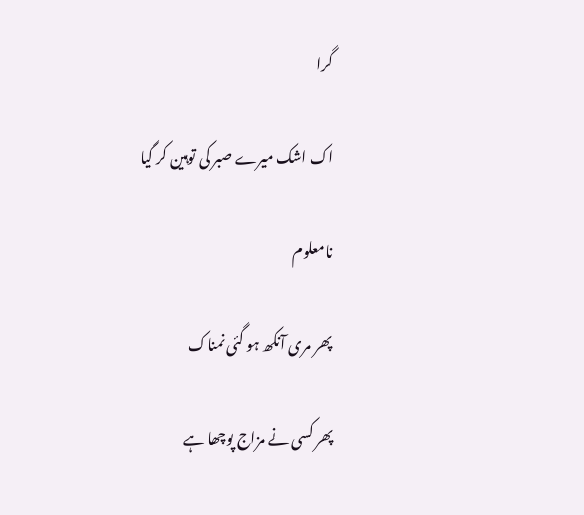گرا

اک اشک میرے صبر کی توہین کر گیا

نامعلوم

پھر مری آنکھ ہو گئی نمناک

پھر کسی نے مزاج پوچھا ہے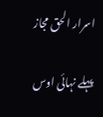اسرار الحق مجاز

پہلے نہائی اوس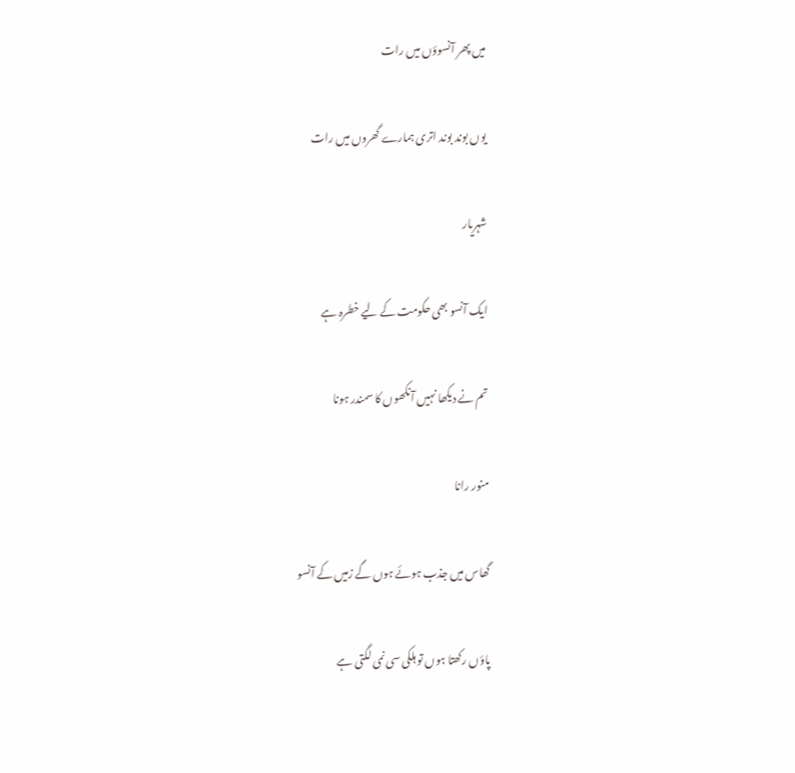میں پھر آنسوؤں میں رات

یوں بوند بوند اتری ہمارے گھروں میں رات

شہریار

ایک آنسو بھی حکومت کے لیے خطرہ ہے

تم نے دیکھا نہیں آنکھوں کا سمندر ہونا

منور رانا

گھاس میں جذب ہوئے ہوں گے زمیں کے آنسو

پاؤں رکھتا ہوں تو ہلکی سی نمی لگتی ہے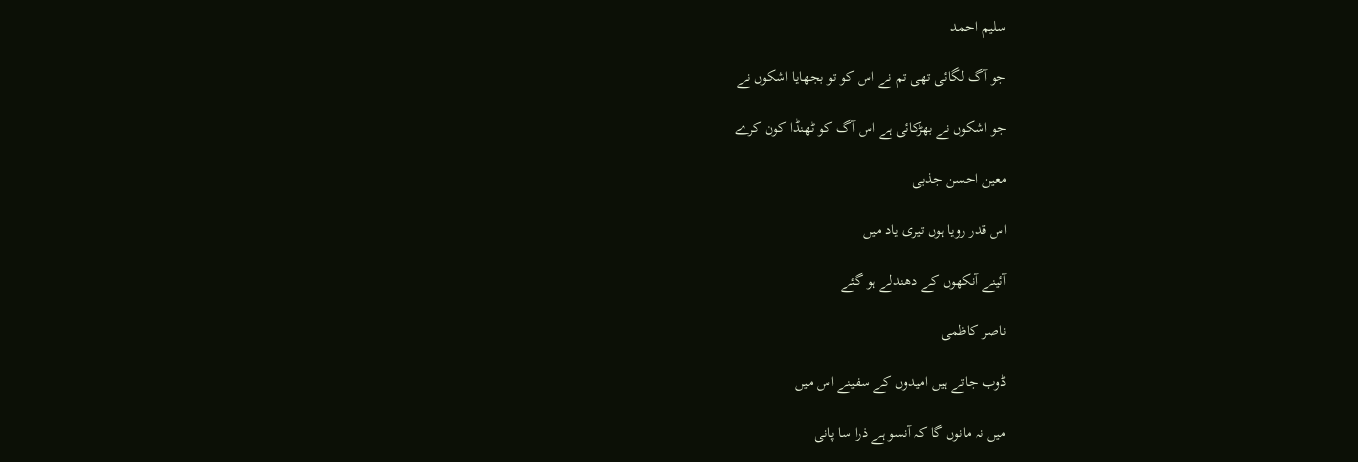سلیم احمد

جو آگ لگائی تھی تم نے اس کو تو بجھایا اشکوں نے

جو اشکوں نے بھڑکائی ہے اس آگ کو ٹھنڈا کون کرے

معین احسن جذبی

اس قدر رویا ہوں تیری یاد میں

آئینے آنکھوں کے دھندلے ہو گئے

ناصر کاظمی

ڈوب جاتے ہیں امیدوں کے سفینے اس میں

میں نہ مانوں گا کہ آنسو ہے ذرا سا پانی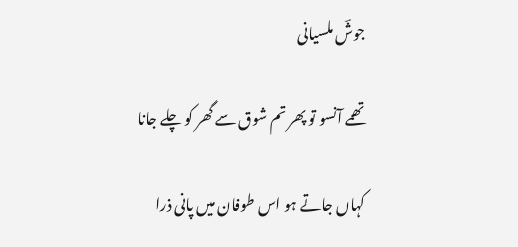جوشؔ ملسیانی

تھمے آنسو تو پھر تم شوق سے گھر کو چلے جانا

کہاں جاتے ہو اس طوفان میں پانی ذرا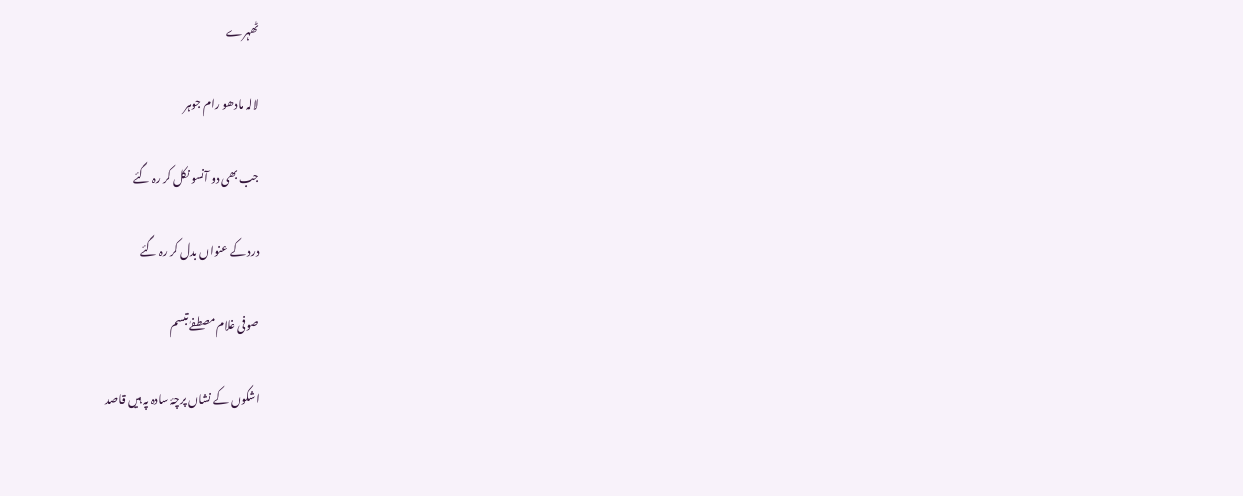ٹھہرے

لالہ مادھو رام جوہر

جب بھی دو آنسو نکل کر رہ گئے

درد کے عنواں بدل کر رہ گئے

صوفی غلام مصطفےٰ تبسم

اشکوں کے نشاں پرچۂ سادہ پہ ہیں قاصد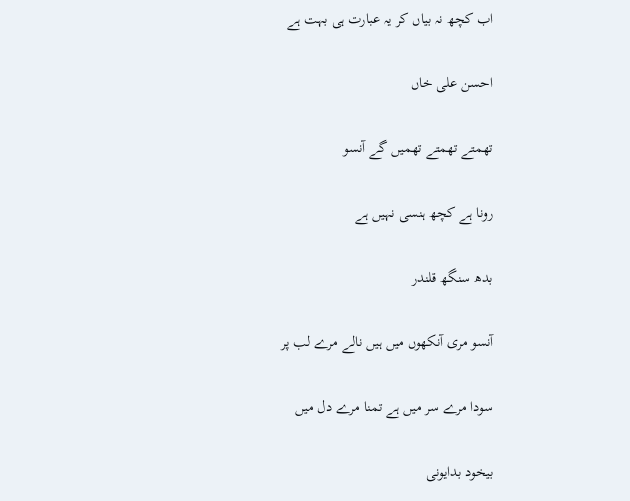اب کچھ نہ بیاں کر یہ عبارت ہی بہت ہے

احسن علی خاں

تھمتے تھمتے تھمیں گے آنسو

رونا ہے کچھ ہنسی نہیں ہے

بدھ سنگھ قلندر

آنسو مری آنکھوں میں ہیں نالے مرے لب پر

سودا مرے سر میں ہے تمنا مرے دل میں

بیخود بدایونی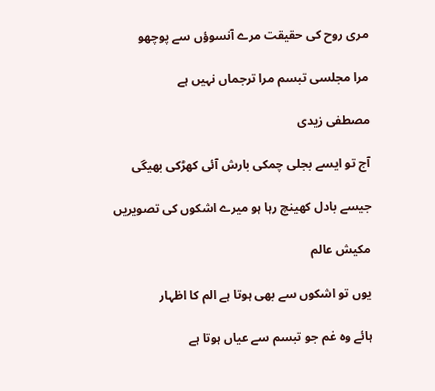مری روح کی حقیقت مرے آنسوؤں سے پوچھو

مرا مجلسی تبسم مرا ترجماں نہیں ہے

مصطفی زیدی

آج تو ایسے بجلی چمکی بارش آئی کھڑکی بھیگی

جیسے بادل کھینچ رہا ہو میرے اشکوں کی تصویریں

مکیش عالم

یوں تو اشکوں سے بھی ہوتا ہے الم کا اظہار

ہائے وہ غم جو تبسم سے عیاں ہوتا ہے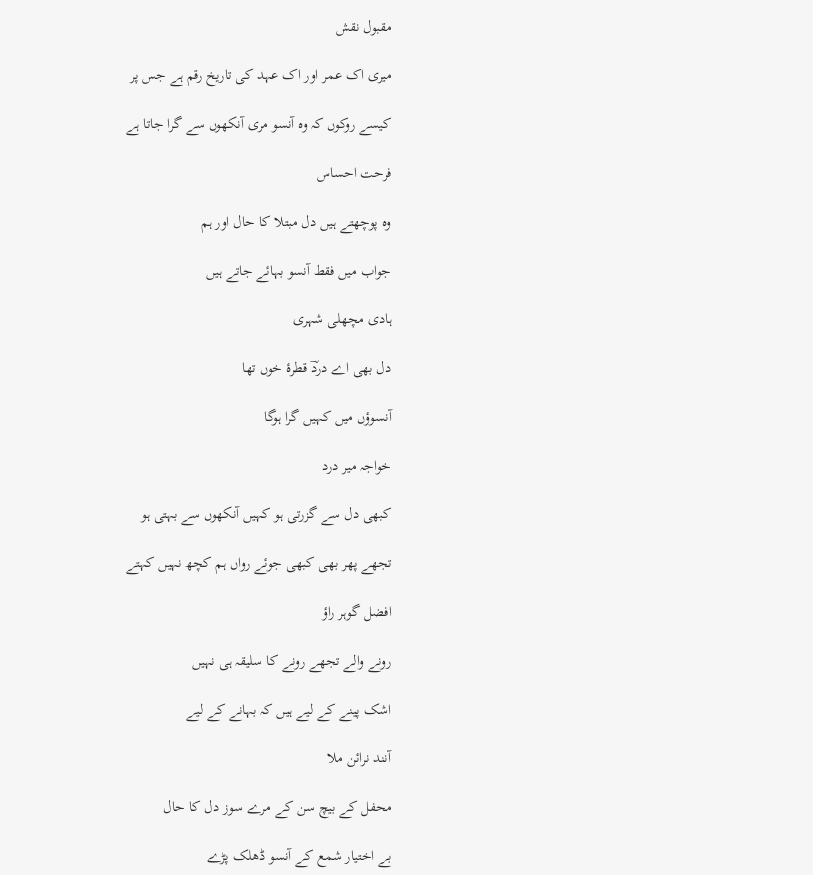مقبول نقش

میری اک عمر اور اک عہد کی تاریخ رقم ہے جس پر

کیسے روکوں کہ وہ آنسو مری آنکھوں سے گرا جاتا ہے

فرحت احساس

وہ پوچھتے ہیں دل مبتلا کا حال اور ہم

جواب میں فقط آنسو بہائے جاتے ہیں

ہادی مچھلی شہری

دل بھی اے دردؔ قطرۂ خوں تھا

آنسوؤں میں کہیں گرا ہوگا

خواجہ میر درد

کبھی دل سے گزرتی ہو کہیں آنکھوں سے بہتی ہو

تجھے پھر بھی کبھی جوئے رواں ہم کچھ نہیں کہتے

افضل گوہر راؤ

رونے والے تجھے رونے کا سلیقہ ہی نہیں

اشک پینے کے لیے ہیں کہ بہانے کے لیے

آنند نرائن ملا

محفل کے بیچ سن کے مرے سوز دل کا حال

بے اختیار شمع کے آنسو ڈھلک پڑے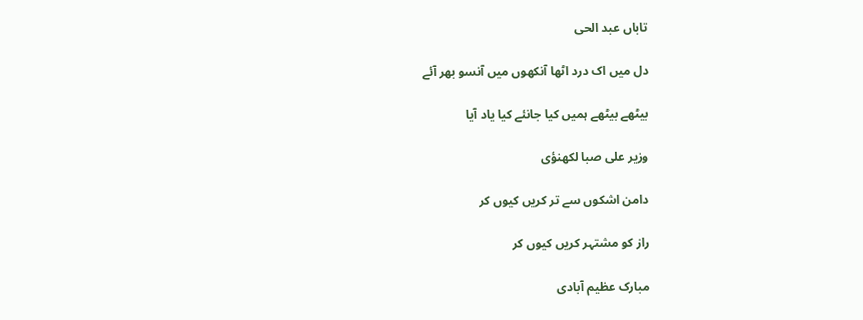تاباں عبد الحی

دل میں اک درد اٹھا آنکھوں میں آنسو بھر آئے

بیٹھے بیٹھے ہمیں کیا جانئے کیا یاد آیا

وزیر علی صبا لکھنؤی

دامن اشکوں سے تر کریں کیوں کر

راز کو مشتہر کریں کیوں کر

مبارک عظیم آبادی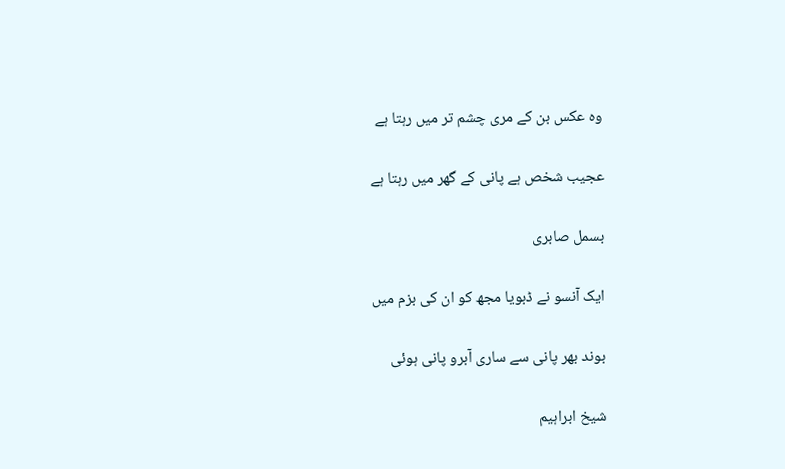وہ عکس بن کے مری چشم تر میں رہتا ہے

عجیب شخص ہے پانی کے گھر میں رہتا ہے

بسمل صابری

ایک آنسو نے ڈبویا مجھ کو ان کی بزم میں

بوند بھر پانی سے ساری آبرو پانی ہوئی

شیخ ابراہیم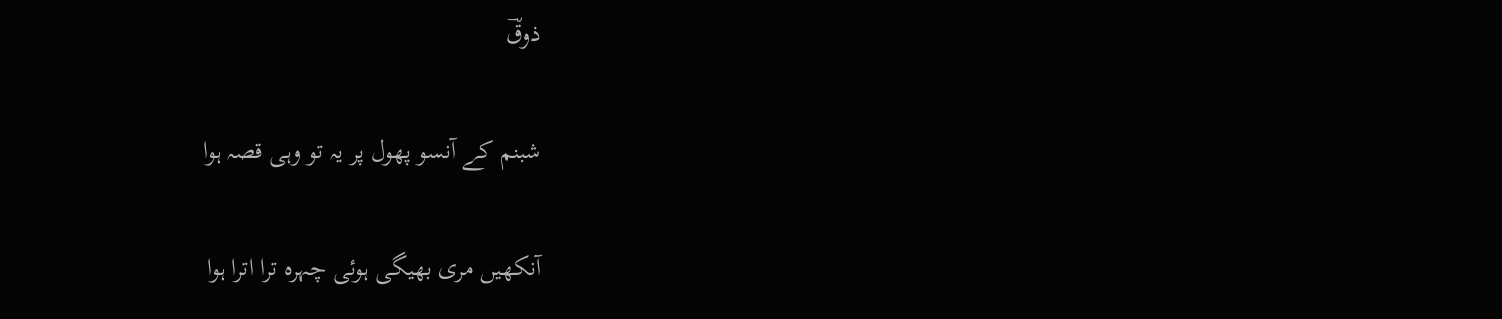ذوقؔ

شبنم کے آنسو پھول پر یہ تو وہی قصہ ہوا

آنکھیں مری بھیگی ہوئی چہرہ ترا اترا ہوا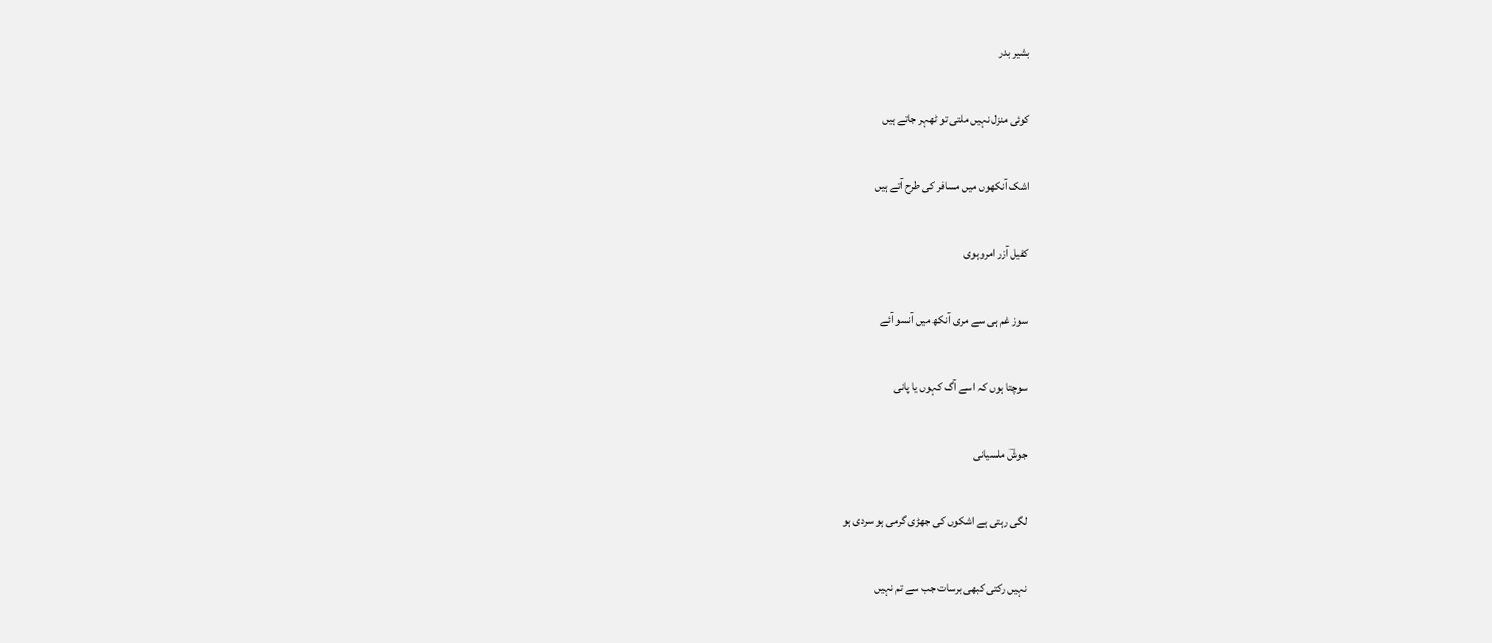بشیر بدر

کوئی منزل نہیں ملتی تو ٹھہر جاتے ہیں

اشک آنکھوں میں مسافر کی طرح آتے ہیں

کفیل آزر امروہوی

سوز غم ہی سے مری آنکھ میں آنسو آئے

سوچتا ہوں کہ اسے آگ کہوں یا پانی

جوشؔ ملسیانی

لگی رہتی ہے اشکوں کی جھڑی گرمی ہو سردی ہو

نہیں رکتی کبھی برسات جب سے تم نہیں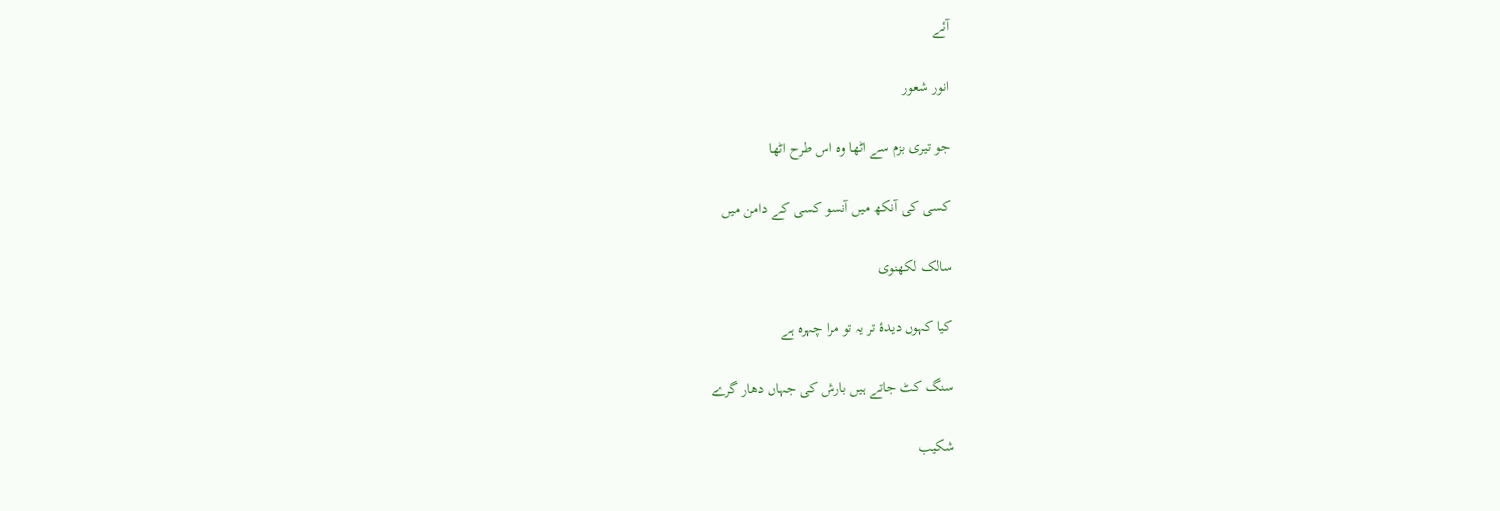آئے

انور شعور

جو تیری بزم سے اٹھا وہ اس طرح اٹھا

کسی کی آنکھ میں آنسو کسی کے دامن میں

سالک لکھنوی

کیا کہوں دیدۂ تر یہ تو مرا چہرہ ہے

سنگ کٹ جاتے ہیں بارش کی جہاں دھار گرے

شکیب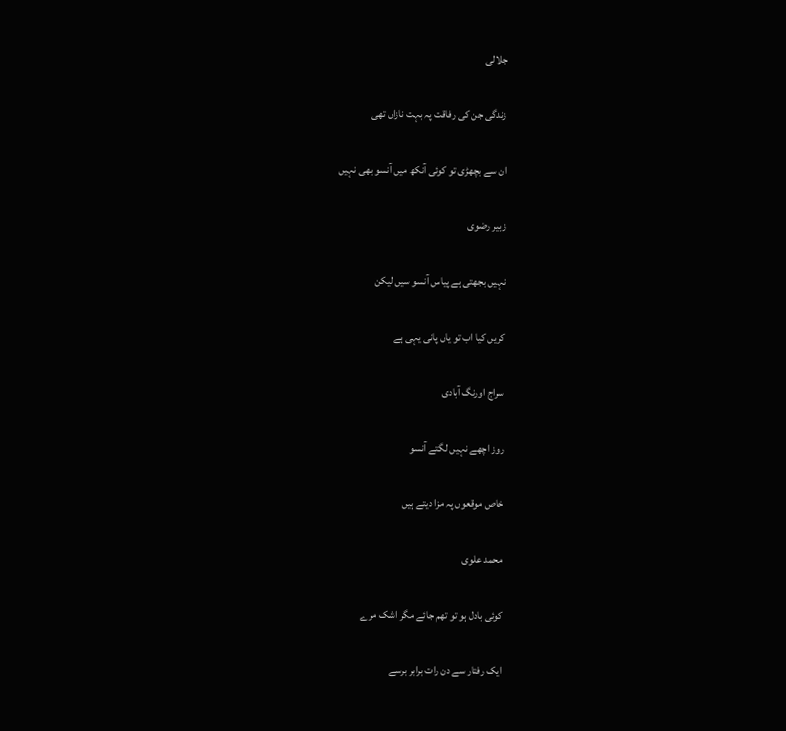جلالی

زندگی جن کی رفاقت پہ بہت نازاں تھی

ان سے بچھڑی تو کوئی آنکھ میں آنسو بھی نہیں

زبیر رضوی

نہیں بجھتی ہے پیاس آنسو سیں لیکن

کریں کیا اب تو یاں پانی یہی ہے

سراج اورنگ آبادی

روز اچھے نہیں لگتے آنسو

خاص موقعوں پہ مزا دیتے ہیں

محمد علوی

کوئی بادل ہو تو تھم جائے مگر اشک مرے

ایک رفتار سے دن رات برابر برسے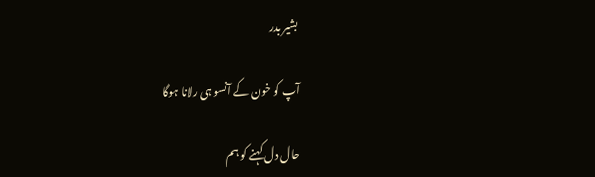بشیر بدر

آپ کو خون کے آنسو ہی رلانا ہوگا

حال دل کہنے کو ہم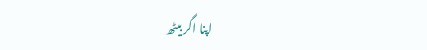اپنا اگر بیٹھ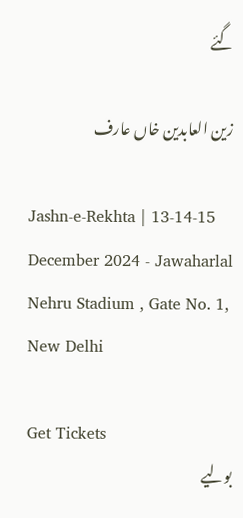گئے

زین العابدین خاں عارف

Jashn-e-Rekhta | 13-14-15 December 2024 - Jawaharlal Nehru Stadium , Gate No. 1, New Delhi

Get Tickets
بولیے